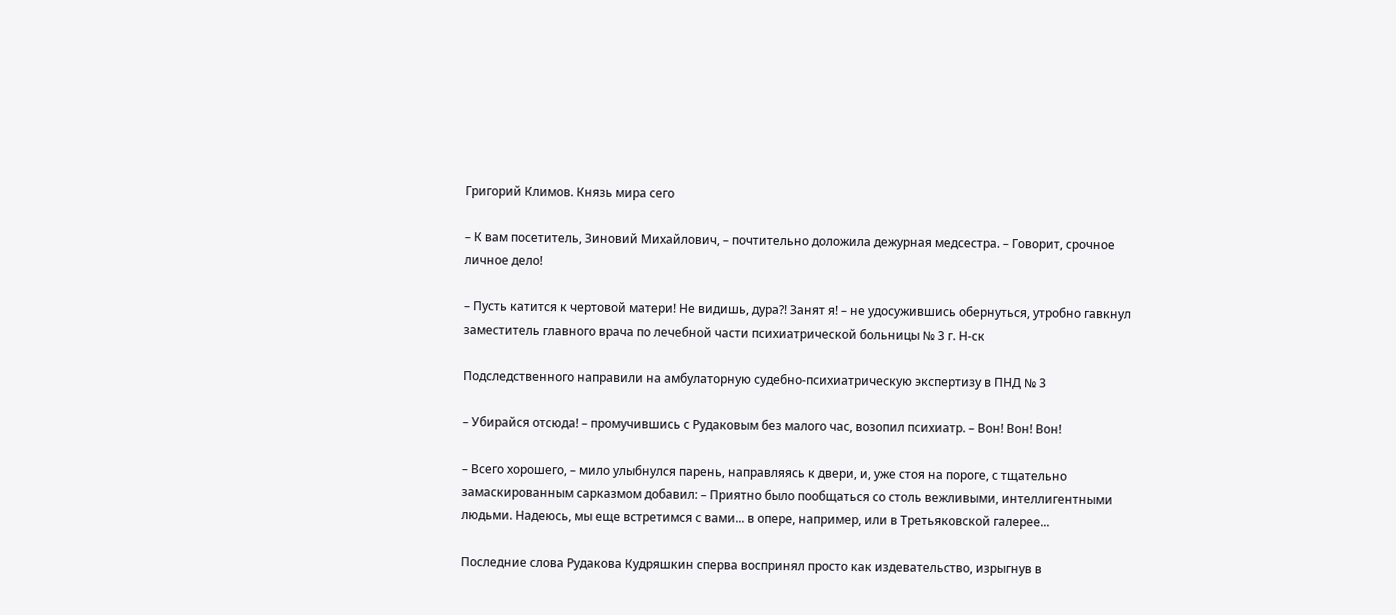Григорий Климов. Князь мира сего

– К вам посетитель, Зиновий Михайлович, – почтительно доложила дежурная медсестра. – Говорит, срочное личное дело!

– Пусть катится к чертовой матери! Не видишь, дура?! Занят я! – не удосужившись обернуться, утробно гавкнул заместитель главного врача по лечебной части психиатрической больницы № 3 г. Н-ск

Подследственного направили на амбулаторную судебно-психиатрическую экспертизу в ПНД № 3

– Убирайся отсюда! – промучившись с Рудаковым без малого час, возопил психиатр. – Вон! Вон! Вон!

– Всего хорошего, – мило улыбнулся парень, направляясь к двери, и, уже стоя на пороге, с тщательно замаскированным сарказмом добавил: – Приятно было пообщаться со столь вежливыми, интеллигентными людьми. Надеюсь, мы еще встретимся с вами... в опере, например, или в Третьяковской галерее...

Последние слова Рудакова Кудряшкин сперва воспринял просто как издевательство, изрыгнув в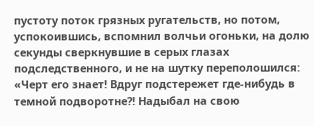пустоту поток грязных ругательств, но потом, успокоившись, вспомнил волчьи огоньки, на долю секунды сверкнувшие в серых глазах подследственного, и не на шутку переполошился: «Черт его знает! Вдруг подстережет где-нибудь в темной подворотне?! Надыбал на свою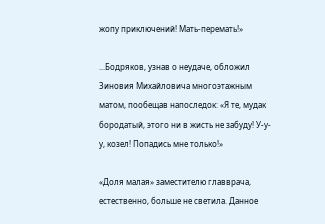жопу приключений! Мать-перемать!»

...Бодряков, узнав о неудаче, обложил Зиновия Михайловича многоэтажным матом, пообещав напоследок: «Я те, мудак бородатый, этого ни в жисть не забуду! У-у-у, козел! Попадись мне только!»

«Доля малая» заместителю главврача, естественно, больше не светила. Данное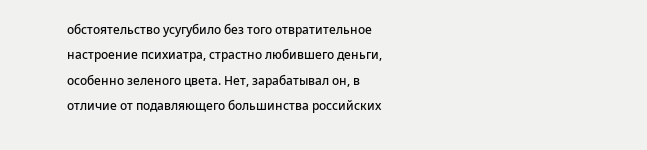обстоятельство усугубило без того отвратительное настроение психиатра, страстно любившего деньги, особенно зеленого цвета. Нет, зарабатывал он, в отличие от подавляющего большинства российских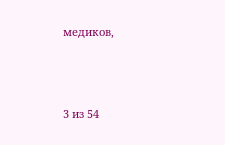медиков,



3 из 54